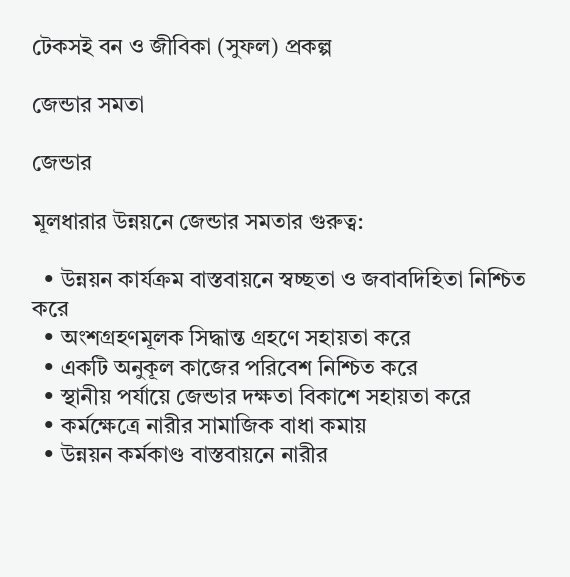টেকসই বন ও জীবিকা (সুফল) প্রকল্প

জেন্ডার সমতা

জেন্ডার

মূলধারার উন্নয়নে জেন্ডার সমতার গুরুত্ব:

  • উন্নয়ন কার্যক্রম বাস্তবায়নে স্বচ্ছতা ও জবাবদিহিতা নিশ্চিত করে
  • অংশগ্রহণমূলক সিদ্ধান্ত গ্রহণে সহায়তা করে
  • একটি অনুকূল কাজের পরিবেশ নিশ্চিত করে
  • স্থানীয় পর্যায়ে জেন্ডার দক্ষতা বিকাশে সহায়তা করে
  • কর্মক্ষেত্রে নারীর সামাজিক বাধা কমায়
  • উন্নয়ন কর্মকাণ্ড বাস্তবায়নে নারীর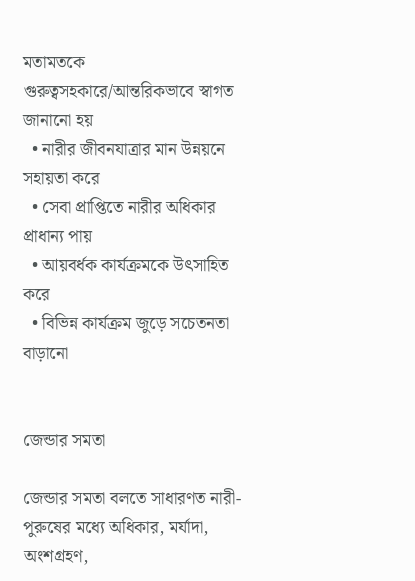মতামতকে গুরুত্বসহকারে/আন্তরিকভাবে স্বাগত জানানো হয়
  • নারীর জীবনযাত্রার মান উন্নয়নে সহায়তা করে
  • সেবা প্রাপ্তিতে নারীর অধিকার প্রাধান্য পায়
  • আয়বর্ধক কার্যক্রমকে উৎসাহিত করে
  • বিভিন্ন কার্যক্রম জুড়ে সচেতনতা বাড়ানো


জেন্ডার সমতা

জেন্ডার সমতা বলতে সাধারণত নারী-পুরুষের মধ্যে অধিকার, মর্যাদা, অংশগ্রহণ,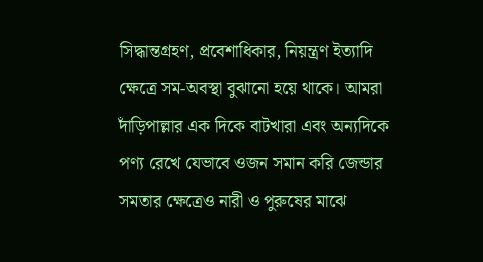সিদ্ধান্তগ্রহণ, প্রবেশাধিকার, নিয়ন্ত্রণ ইত্যাদি ক্ষেত্রে সম-অবস্থা বুঝানো হয়ে থাকে। আমরা দাঁড়িপাল্লার এক দিকে বাটখারা এবং অন্যদিকে পণ্য রেখে যেভাবে ওজন সমান করি জেন্ডার সমতার ক্ষেত্রেও নারী ও পুরুষের মাঝে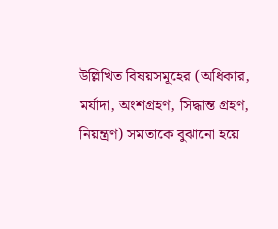উল্লিখিত বিষয়সমূহের (অধিকার, মর্যাদা, অংশগ্রহণ, সিদ্ধান্ত গ্রহণ, নিয়ন্ত্রণ) সমতাকে বুঝানো হয়ে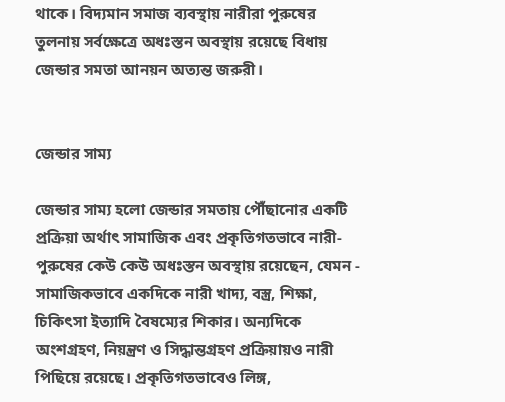থাকে। বিদ্যমান সমাজ ব্যবস্থায় নারীরা পুরুষের তুলনায় সর্বক্ষেত্রে অধঃস্তন অবস্থায় রয়েছে বিধায় জেন্ডার সমতা আনয়ন অত্যন্ত জরুরী।


জেন্ডার সাম্য

জেন্ডার সাম্য হলো জেন্ডার সমতায় পৌঁছানোর একটি প্রক্রিয়া অর্থাৎ সামাজিক এবং প্রকৃতিগতভাবে নারী-পুরুষের কেউ কেউ অধঃস্তন অবস্থায় রয়েছেন, যেমন - সামাজিকভাবে একদিকে নারী খাদ্য, বস্ত্র, শিক্ষা, চিকিৎসা ইত্যাদি বৈষম্যের শিকার। অন্যদিকে অংশগ্রহণ, নিয়ন্ত্রণ ও সিদ্ধান্তগ্রহণ প্রক্রিয়ায়ও নারী পিছিয়ে রয়েছে। প্রকৃতিগতভাবেও লিঙ্গ,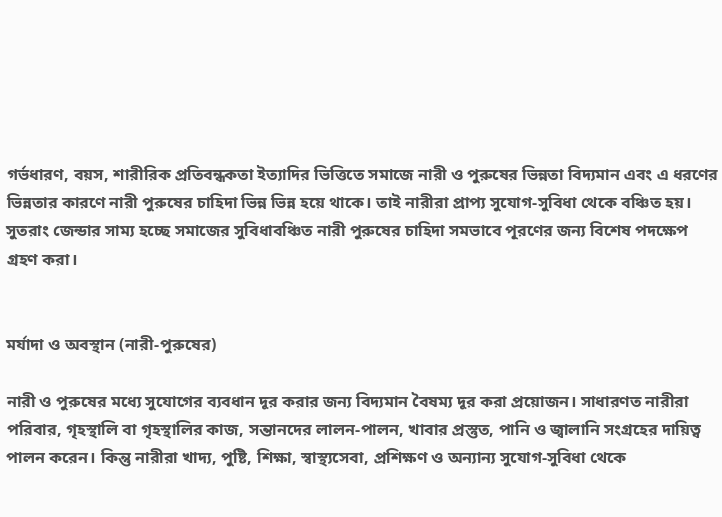গর্ভধারণ, বয়স, শারীরিক প্রতিবন্ধকতা ইত্যাদির ভিত্তিতে সমাজে নারী ও পুরুষের ভিন্নতা বিদ্যমান এবং এ ধরণের ভিন্নতার কারণে নারী পুরুষের চাহিদা ভিন্ন ভিন্ন হয়ে থাকে। তাই নারীরা প্রাপ্য সুযোগ-সুবিধা থেকে বঞ্চিত হয়। সুতরাং জেন্ডার সাম্য হচ্ছে সমাজের সুবিধাবঞ্চিত নারী পুরুষের চাহিদা সমভাবে পূরণের জন্য বিশেষ পদক্ষেপ গ্রহণ করা।


মর্যাদা ও অবস্থান (নারী-পুরুষের)

নারী ও পুরুষের মধ্যে সুযোগের ব্যবধান দূর করার জন্য বিদ্যমান বৈষম্য দূর করা প্রয়োজন। সাধারণত নারীরা পরিবার, গৃহস্থালি বা গৃহস্থালির কাজ, সন্তানদের লালন-পালন, খাবার প্রস্তুত, পানি ও জ্বালানি সংগ্রহের দায়িত্ব পালন করেন। কিন্তু নারীরা খাদ্য, পুষ্টি, শিক্ষা, স্বাস্থ্যসেবা, প্রশিক্ষণ ও অন্যান্য সুযোগ-সুবিধা থেকে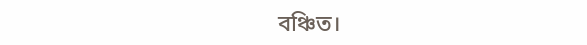বঞ্চিত।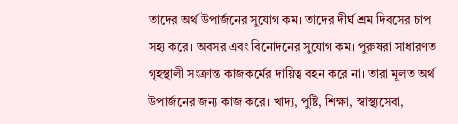তাদের অর্থ উপার্জনের সুযোগ কম। তাদের দীর্ঘ শ্রম দিবসের চাপ সহ্য করে। অবসর এবং বিনোদনের সুযোগ কম। পুরুষরা সাধারণত গৃহস্থালী সংক্রান্ত কাজকর্মের দায়িত্ব বহন করে না। তারা মূলত অর্থ উপার্জনের জন্য কাজ করে। খাদ্য, পুষ্টি, শিক্ষা, স্বাস্থ্যসেবা,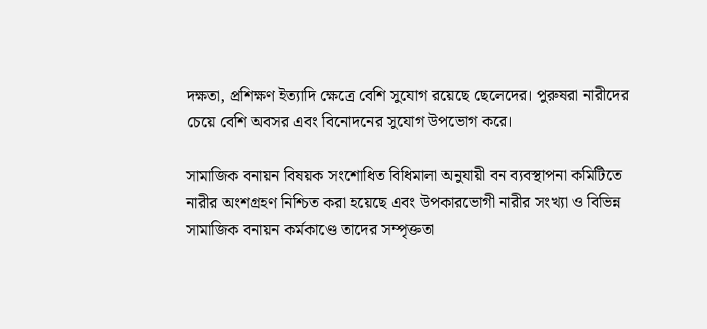দক্ষতা, প্রশিক্ষণ ইত্যাদি ক্ষেত্রে বেশি সুযোগ রয়েছে ছেলেদের। পুরুষরা নারীদের চেয়ে বেশি অবসর এবং বিনোদনের সুযোগ উপভোগ করে।

সামাজিক বনায়ন বিষয়ক সংশোধিত বিধিমালা অনুযায়ী বন ব্যবস্থাপনা কমিটিতে নারীর অংশগ্রহণ নিশ্চিত করা হয়েছে এবং উপকারভোগী নারীর সংখ্যা ও বিভিন্ন সামাজিক বনায়ন কর্মকাণ্ডে তাদের সম্পৃক্ততা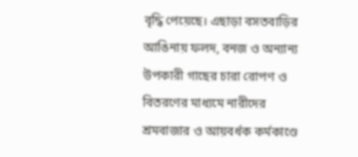বৃদ্ধি পেয়েছে। এছাড়া বসতবাড়ির আঙিনায় ফলদ, বনজ ও অন্যান্য উপকারী গাছের চারা রোপণ ও বিতরণের মাধ্যমে নারীদের শ্রমবাজার ও আয়বর্ধক কর্মকাণ্ডে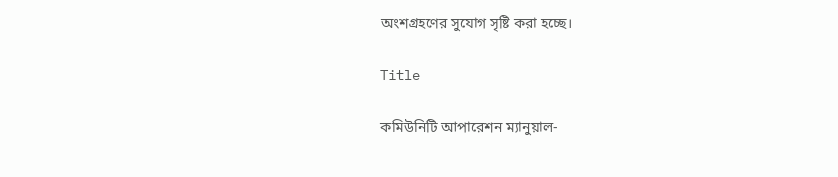অংশগ্রহণের সুযোগ সৃষ্টি করা হচ্ছে।

Title

কমিউনিটি আপারেশন ম্যানুয়াল-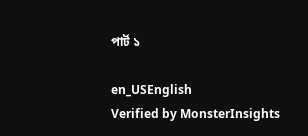পার্ট ১

en_USEnglish
Verified by MonsterInsights